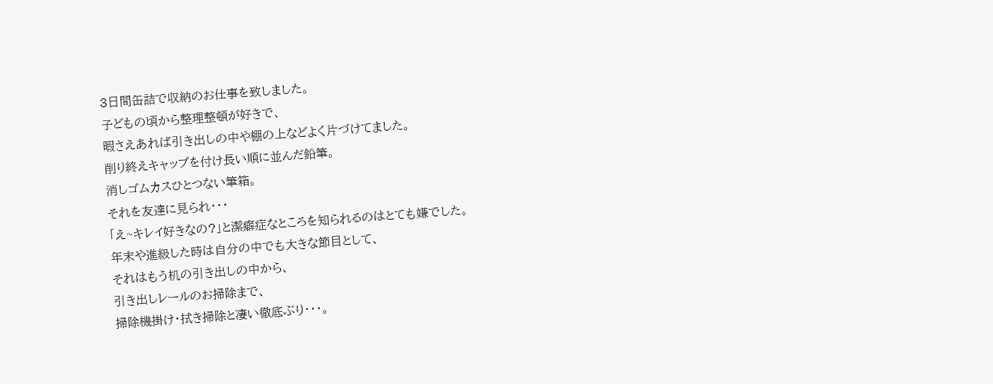3日間缶詰で収納のお仕事を致しました。
子どもの頃から整理整頓が好きで、
暇さえあれば引き出しの中や棚の上などよく片づけてました。
削り終えキャップを付け長い順に並んだ鉛筆。
消しゴムカスひとつない筆箱。
それを友達に見られ・・・
「え~キレイ好きなの?」と潔癖症なところを知られるのはとても嫌でした。
年末や進級した時は自分の中でも大きな節目として、
それはもう机の引き出しの中から、
引き出しレールのお掃除まで、
掃除機掛け・拭き掃除と凄い徹底ぶり・・・。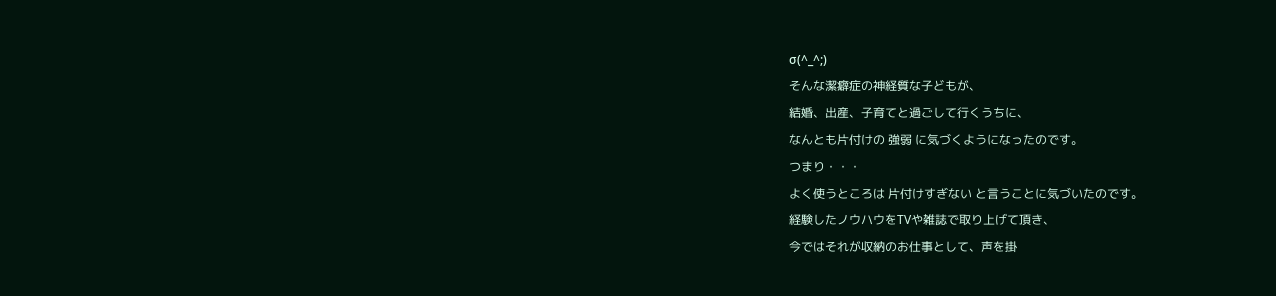σ(^_^;)
そんな潔癖症の神経質な子どもが、
結婚、出産、子育てと過ごして行くうちに、
なんとも片付けの 強弱 に気づくようになったのです。
つまり・・・
よく使うところは 片付けすぎない と言うことに気づいたのです。
経験したノウハウをTVや雑誌で取り上げて頂き、
今ではそれが収納のお仕事として、声を掛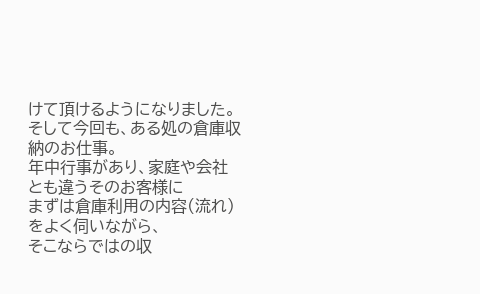けて頂けるようになりました。
そして今回も、ある処の倉庫収納のお仕事。
年中行事があり、家庭や会社とも違うそのお客様に
まずは倉庫利用の内容(流れ)をよく伺いながら、
そこならではの収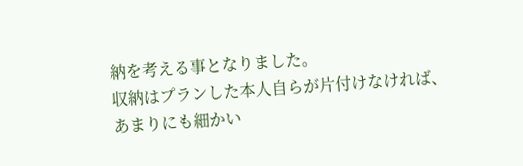納を考える事となりました。
収納はプランした本人自らが片付けなければ、
あまりにも細かい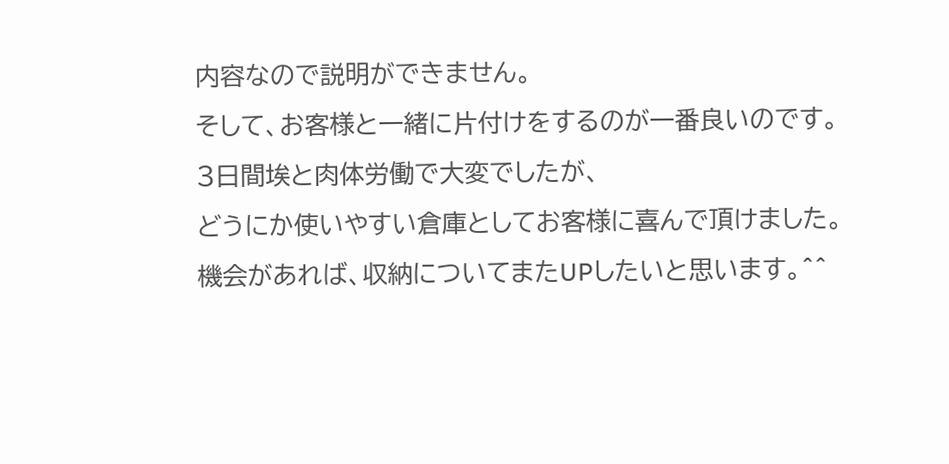内容なので説明ができません。
そして、お客様と一緒に片付けをするのが一番良いのです。
3日間埃と肉体労働で大変でしたが、
どうにか使いやすい倉庫としてお客様に喜んで頂けました。
機会があれば、収納についてまたUPしたいと思います。^^